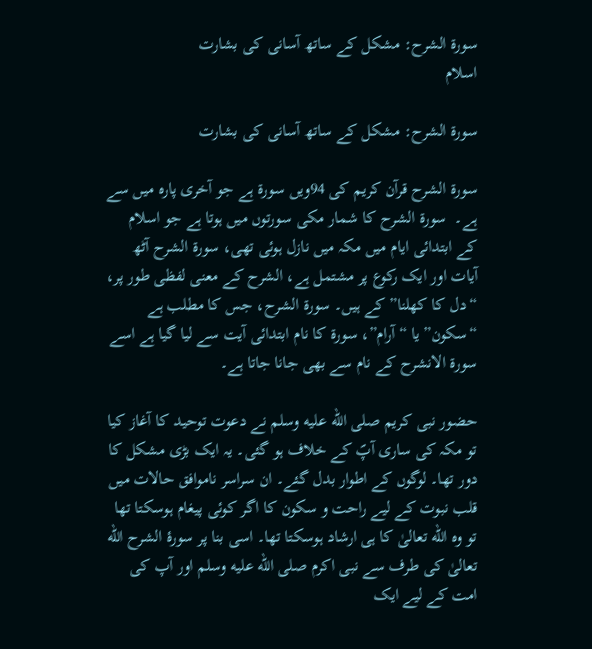سورۃ الشرح: مشکل کے ساتھ آسانی کی بشارت
اسلام

سورۃ الشرح: مشکل کے ساتھ آسانی کی بشارت

سورۃ الشرح قرآن کریم کی 94ویں سورۃ ہے جو آخری پارہ میں سے ہے۔  سورۃ الشرح کا شمار مکی سورتوں میں ہوتا ہے جو اسلام کے ابتدائی ایام میں مکہ میں نازل ہوئی تھی، سورۃ الشرح آٹھ آیات اور ایک رکوع پر مشتمل ہے، الشرح کے معنی لفظی طور پر، “دل کا کھلنا” کے ہیں۔ سورۃ الشرح، جس کا مطلب ہے “سکون” یا “آرام”، سورۃ کا نام ابتدائی آیت سے لیا گیا ہے اسے سورۃ الانشرح کے نام سے بھی جانا جاتا ہے۔

حضور نبی کریم صلى الله عليه وسلم نے دعوت توحید کا آغاز کیا تو مکہ کی ساری آپؐ کے خلاف ہو گئی۔ یہ ایک بڑی مشکل کا دور تھا۔ لوگوں کے اطوار بدل گئے۔ ان سراسر ناموافق حالات میں قلب نبوت کے لیے راحت و سکون کا اگر کوئی پیغام ہوسکتا تھا تو وہ الله تعالیٰ کا ہی ارشاد ہوسکتا تھا۔ اسی بنا پر سورۂ الشرح الله تعالیٰ کی طرف سے نبی اکرم صلى الله عليه وسلم اور آپ کی امت کے لیے ایک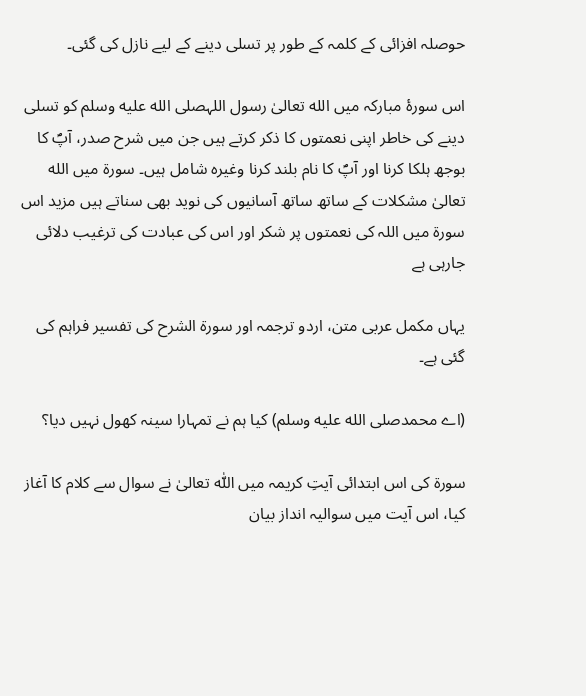حوصلہ افزائی کے کلمہ کے طور پر تسلی دینے کے لیے نازل کی گئی۔

اس سورۂ مبارکہ میں الله تعالیٰ رسول اللہصلى الله عليه وسلم کو تسلی دینے کی خاطر اپنی نعمتوں کا ذکر کرتے ہیں جن میں شرح صدر، آپؐ کا بوجھ ہلکا کرنا اور آپؐ کا نام بلند کرنا وغیرہ شامل ہیں۔ سورۃ میں الله تعالیٰ مشکلات کے ساتھ ساتھ آسانیوں کی نوید بھی سناتے ہیں مزید اس سورۃ میں اللہ کی نعمتوں پر شکر اور اس کی عبادت کی ترغیب دلائی جارہی ہے

یہاں مکمل عربی متن، اردو ترجمہ اور سورۃ الشرح کی تفسیر فراہم کی گئی ہے۔

(اے محمدصلى الله عليه وسلم) کیا ہم نے تمہارا سینہ کھول نہیں دیا؟

سورۃ کی اس ابتدائی آیتِ کریمہ میں اللّٰہ تعالیٰ نے سوال سے کلام کا آغاز کیا، اس آیت میں سوالیہ انداز بیان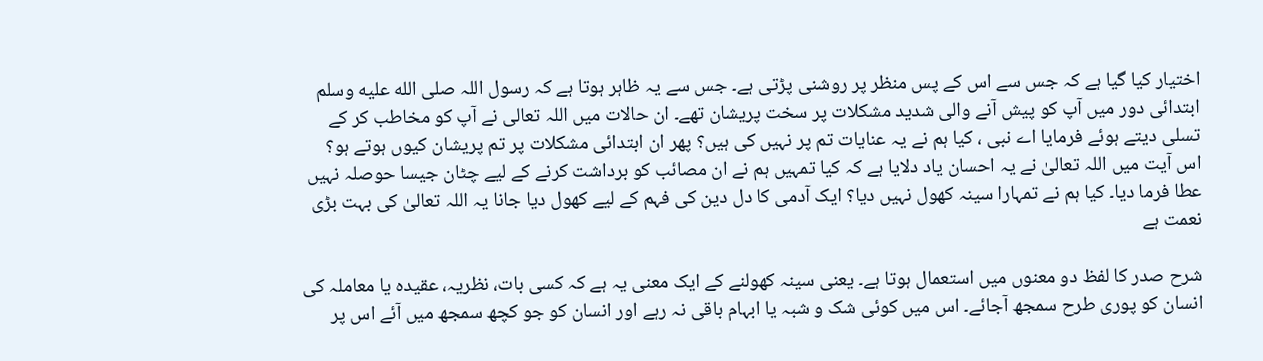اختیار کیا گیا ہے کہ جس سے اس کے پس منظر پر روشنی پڑتی ہے۔ جس سے یہ ظاہر ہوتا ہے کہ رسول اللہ صلى الله عليه وسلم ابتدائی دور میں آپ کو پیش آنے والی شدید مشکلات پر سخت پریشان تھے۔ ان حالات میں اللہ تعالی نے آپ کو مخاطب کر کے تسلی دیتے ہوئے فرمایا اے نبی ، کیا ہم نے یہ عنایات تم پر نہیں کی ہیں؟ پھر ان ابتدائی مشکلات پر تم پریشان کیوں ہوتے ہو؟ اس آیت میں اللہ تعالیٰ نے یہ احسان یاد دلایا ہے کہ کیا تمہیں ہم نے ان مصائب کو برداشت کرنے کے لیے چٹان جیسا حوصلہ نہیں عطا فرما دیا۔ کیا ہم نے تمہارا سینہ کھول نہیں دیا؟ ایک آدمی کا دل دین کی فہم کے لیے کھول دیا جانا یہ اللہ تعالیٰ کی بہت بڑی نعمت ہے

شرح صدر کا لفظ دو معنوں میں استعمال ہوتا ہے۔ یعنی سینہ کھولنے کے ایک معنی یہ ہے کہ کسی بات، نظریہ، عقیدہ یا معاملہ کی انسان کو پوری طرح سمجھ آجائے۔ اس میں کوئی شک و شبہ یا ابہام باقی نہ رہے اور انسان کو جو کچھ سمجھ میں آئے اس پر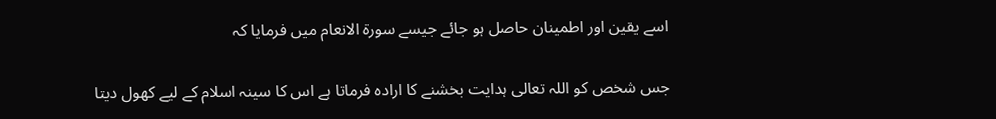اسے یقین اور اطمینان حاصل ہو جائے جیسے سورۃ الانعام میں فرمایا کہ

جس شخص کو اللہ تعالی ہدایت بخشنے کا ارادہ فرماتا ہے اس کا سینہ اسلام کے لیے کھول دیتا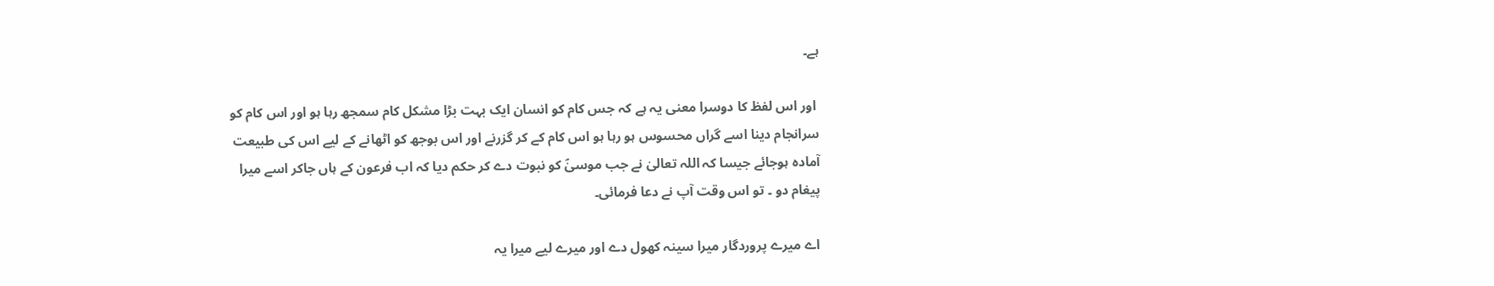ہے۔

 اور اس لفظ کا دوسرا معنی یہ ہے کہ جس کام کو انسان ایک بہت بڑا مشکل کام سمجھ رہا ہو اور اس کام کو سرانجام دینا اسے گراں محسوس ہو رہا ہو اس کام کے کر گزرنے اور اس بوجھ کو اٹھانے کے لیے اس کی طبیعت آمادہ ہوجائے جیسا کہ اللہ تعالیٰ نے جب موسیٰؑ کو نبوت دے کر حکم دیا کہ اب فرعون کے ہاں جاکر اسے میرا پیغام دو ۔ تو اس وقت آپ نے دعا فرمائی۔

اے میرے پروردگار میرا سینہ کھول دے اور میرے لیے میرا یہ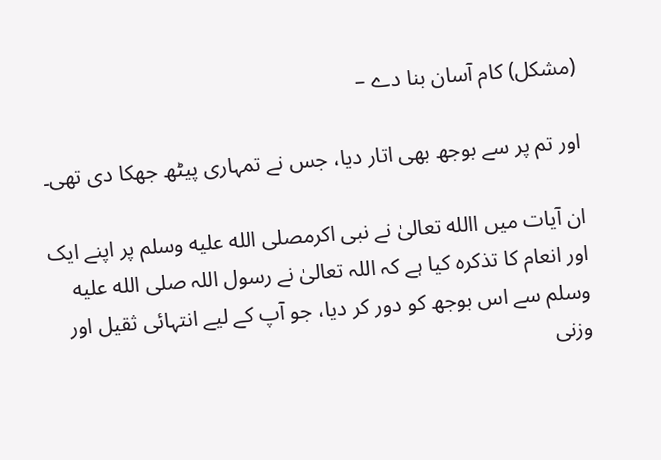(مشکل) کام آسان بنا دے –

اور تم پر سے بوجھ بھی اتار دیا، جس نے تمہاری پیٹھ جھکا دی تھی۔

ان آیات میں االله تعالیٰ نے نبی اکرمصلى الله عليه وسلم پر اپنے ایک اور انعام کا تذکرہ کیا ہے کہ اللہ تعالیٰ نے رسول اللہ صلى الله عليه وسلم سے اس بوجھ کو دور کر دیا، جو آپ کے لیے انتہائی ثقیل اور وزنی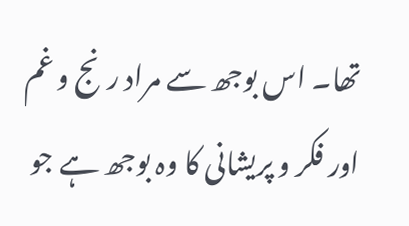تھا۔ اس بوجھ سے مراد رنج و غم اور فکر و پریشانی کا وہ بوجھ ہے جو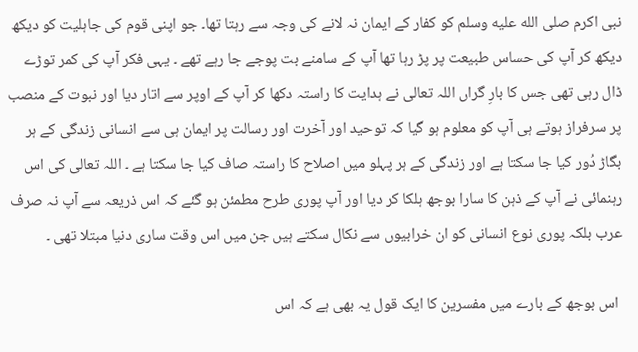نبی اکرم صلى الله عليه وسلم کو کفار کے ایمان نہ لانے کی وجہ سے رہتا تھا۔ جو اپنی قوم کی جاہلیت کو دیکھ دیکھ کر آپ کی حساس طبیعت پر پڑ رہا تھا آپ کے سامنے بت پوجے جا رہے تھے ۔ یہی فکر آپ کی کمر توڑے ڈال رہی تھی جس کا بارِ گراں اللہ تعالی نے ہدایت کا راستہ دکھا کر آپ کے اوپر سے اتار دیا اور نبوت کے منصب پر سرفراز ہوتے ہی آپ کو معلوم ہو گیا کہ توحید اور آخرت اور رسالت پر ایمان ہی سے انسانی زندگی کے ہر بگاڑ دُور کیا جا سکتا ہے اور زندگی کے ہر پہلو میں اصلاح کا راستہ صاف کیا جا سکتا ہے ۔ اللہ تعالی کی اس رہنمائی نے آپ کے ذہن کا سارا بوجھ ہلکا کر دیا اور آپ پوری طرح مطمئن ہو گئے کہ اس ذریعہ سے آپ نہ صرف عرب بلکہ پوری نوع انسانی کو ان خرابیوں سے نکال سکتے ہیں جن میں اس وقت ساری دنیا مبتلا تھی ۔

 اس بوجھ کے بارے میں مفسرین کا ایک قول یہ بھی ہے کہ اس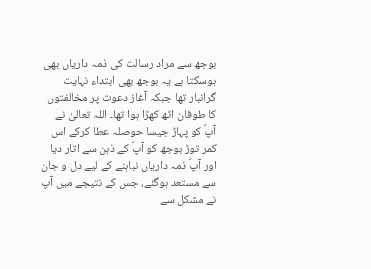بوجھ سے مراد رسالت کی ذمہ داریاں بھی ہوسکتا ہے یہ بوجھ بھی ابتداء نہایت گرانبار تھا جبکہ آغاز دعوت پر مخالفتوں کا طوفان اٹھ کھڑا ہوا تھا۔ اللہ تعالیٰ نے آپؐ کو پہاڑ جیسا حوصلہ عطا کرکے اس کمر توڑ بوجھ کو آپؐ کے ذہن سے اتار دیا اور آپؐ ذمہ داریاں نباہنے کے لیے دل و جان سے مستعد ہوگئے، جس کے نتیجے میں آپ نے مشکل سے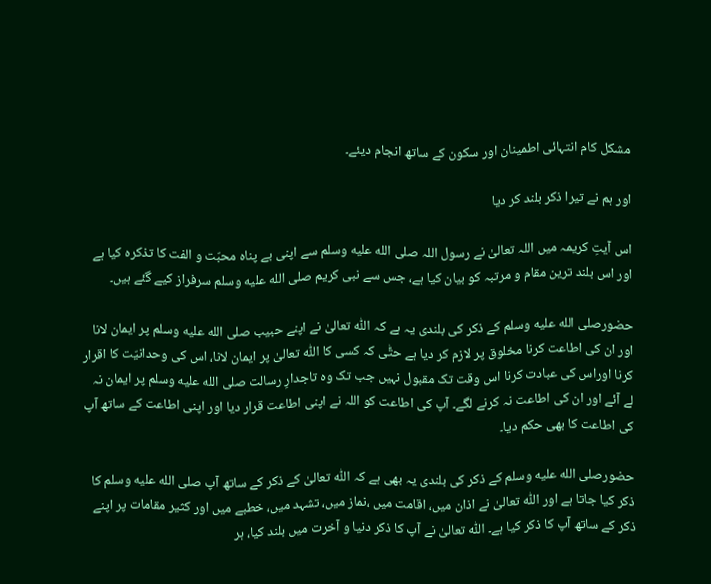مشکل کام انتہائی اطمینان اور سکون کے ساتھ انجام دیئے۔

اور ہم نے تیرا ذکر بلند کر دیا

اس آیتِ کریمہ میں اللہ تعالیٰ نے رسول اللہ صلى الله عليه وسلم سے اپنی بے پناہ محبّت و الفت کا تذکرہ کیا ہے اور اس بلند ترین مقام و مرتبہ کو بیان کیا ہے، جس سے نبی کریم صلى الله عليه وسلم سرفراز کیے گئے ہیں۔

حضورصلى الله عليه وسلم کے ذکر کی بلندی یہ ہے کہ اللّٰہ تعالیٰ نے اپنے حبیب صلى الله عليه وسلم پر ایمان لانا اور ان کی اطاعت کرنا مخلوق پر لازم کر دیا ہے حتّٰی کہ کسی کا اللّٰہ تعالیٰ پر ایمان لانا، اس کی وحدانیّت کا اقرار کرنا اوراس کی عبادت کرنا اس وقت تک مقبول نہیں جب تک وہ تاجدارِ رسالت صلى الله عليه وسلم پر ایمان نہ لے آئے اور ان کی اطاعت نہ کرنے لگے۔ آپ کی اطاعت کو اللہ نے اپنی اطاعت قرار دیا اور اپنی اطاعت کے ساتھ آپ کی اطاعت کا بھی حکم دیا۔

حضورصلى الله عليه وسلم کے ذکر کی بلندی یہ بھی ہے کہ اللّٰہ تعالیٰ کے ذکر کے ساتھ آپ صلى الله عليه وسلم کا ذکر کیا جاتا ہے اور اللّٰہ تعالیٰ نے اذان میں، اقامت میں ،نماز میں، تشہد میں، خطبے میں اور کثیر مقامات پر اپنے ذکر کے ساتھ آپ کا ذکر کیا ہے۔ اللّٰہ تعالیٰ نے آپ کا ذکر دنیا و آخرت میں بلند کیا، ہر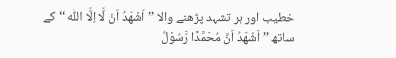خطیب اور ہر تشہد پڑھنے والا ’’اَشْھَدُ اَنْ لَّا اِلَّا اللّٰہ ‘‘ کے ساتھ ’’ اَشْھَدُ اَنَّ مُحَمَّدًا رَّسُوْلُ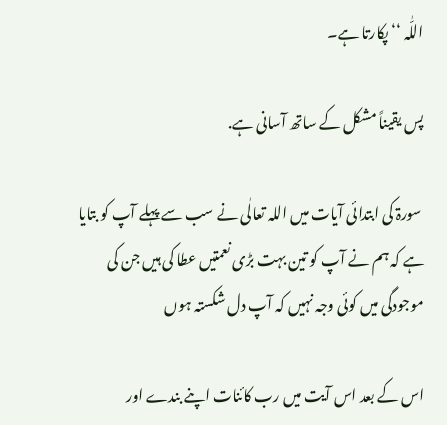اللّٰہ ‘‘ پکارتا ہے۔

پس یقیناً مشکل کے ساتھ آسانی ہے.

 سورۃ کی ابتدائی آیات میں اللہ تعالٰی نے سب سے پہلے آپ کو بتایا ہے کہ ہم نے آپ کو تین بہت بڑی نعمتیں عطا کی ہیں جن کی موجودگی میں کوئی وجہ نہیں کہ آپ دل شکستہ ہوں

اس کے بعد اس آیت میں رب کائنات اپنے بندے اور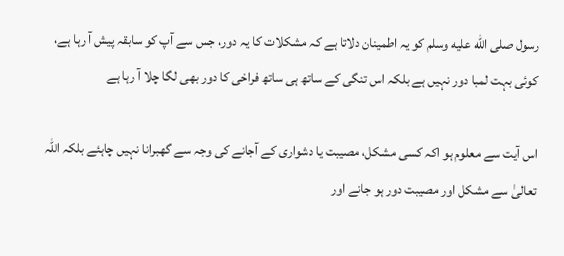رسول صلى الله عليه وسلم کو یہ اطمینان دلاتا ہے کہ مشکلات کا یہ دور، جس سے آپ کو سابقہ پیش آ رہا ہے، کوئی بہت لمبا دور نہیں ہے بلکہ اس تنگی کے ساتھ ہی ساتھ فراخی کا دور بھی لگا چلا آ رہا ہے

اس آیت سے معلوم ہو اکہ کسی مشکل، مصیبت یا دشواری کے آجانے کی وجہ سے گھبرانا نہیں چاہئے بلکہ اللّٰہ تعالیٰ سے مشکل اور مصیبت دور ہو جانے اور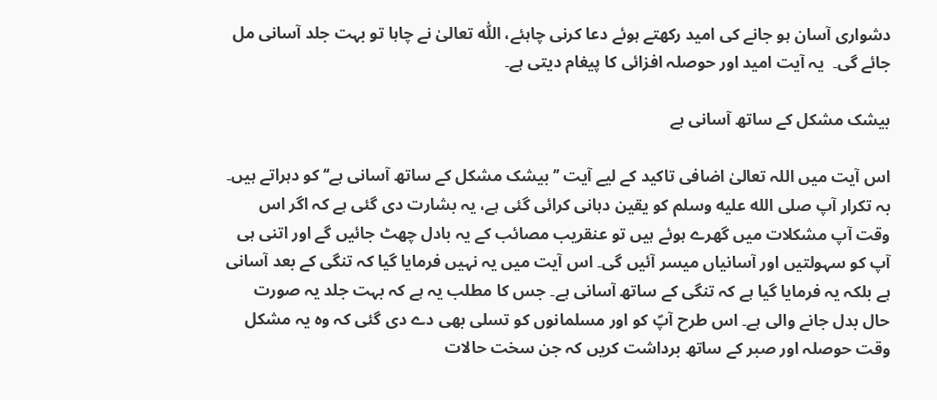دشواری آسان ہو جانے کی امید رکھتے ہوئے دعا کرنی چاہئے، اللّٰہ تعالیٰ نے چاہا تو بہت جلد آسانی مل جائے گی۔  یہ آیت امید اور حوصلہ افزائی کا پیغام دیتی ہے۔

بیشک مشکل کے ساتھ آسانی ہے

اس آیت میں اللہ تعالیٰ اضافی تاکید کے لیے آیت ’’بیشک مشکل کے ساتھ آسانی ہے‘‘ کو دہراتے ہیں۔ بہ تکرار آپ صلى الله عليه وسلم کو یقین دہانی کرائی گئی ہے، یہ بشارت دی گئی ہے کہ اگر اس وقت آپ مشکلات میں گھرے ہوئے ہیں تو عنقریب مصائب کے یہ بادل چھٹ جائیں گے اور اتنی ہی آپ کو سہولتیں اور آسانیاں میسر آئیں گی۔ اس آیت میں یہ نہیں فرمایا گیا کہ تنگی کے بعد آسانی ہے بلکہ یہ فرمایا گیا ہے کہ تنگی کے ساتھ آسانی ہے۔ جس کا مطلب یہ ہے کہ بہت جلد یہ صورت حال بدل جانے والی ہے۔ اس طرح آپؐ کو اور مسلمانوں کو تسلی بھی دے دی گئی کہ وہ یہ مشکل وقت حوصلہ اور صبر کے ساتھ برداشت کریں کہ جن سخت حالات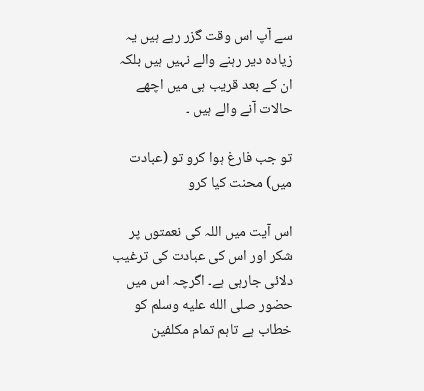سے آپ اس وقت گزر رہے ہیں یہ زیادہ دیر رہنے والے نہیں ہیں بلکہ ان کے بعد قریب ہی میں اچھے حالات آنے والے ہیں ۔

تو جب فارغ ہوا کرو تو (عبادت میں) محنت کیا کرو

اس آیت میں اللہ کی نعمتوں پر شکر اور اس کی عبادت کی ترغیب دلائی جارہی ہے۔ اگرچہ اس میں حضور صلى الله عليه وسلم کو خطاب ہے تاہم تمام مکلفین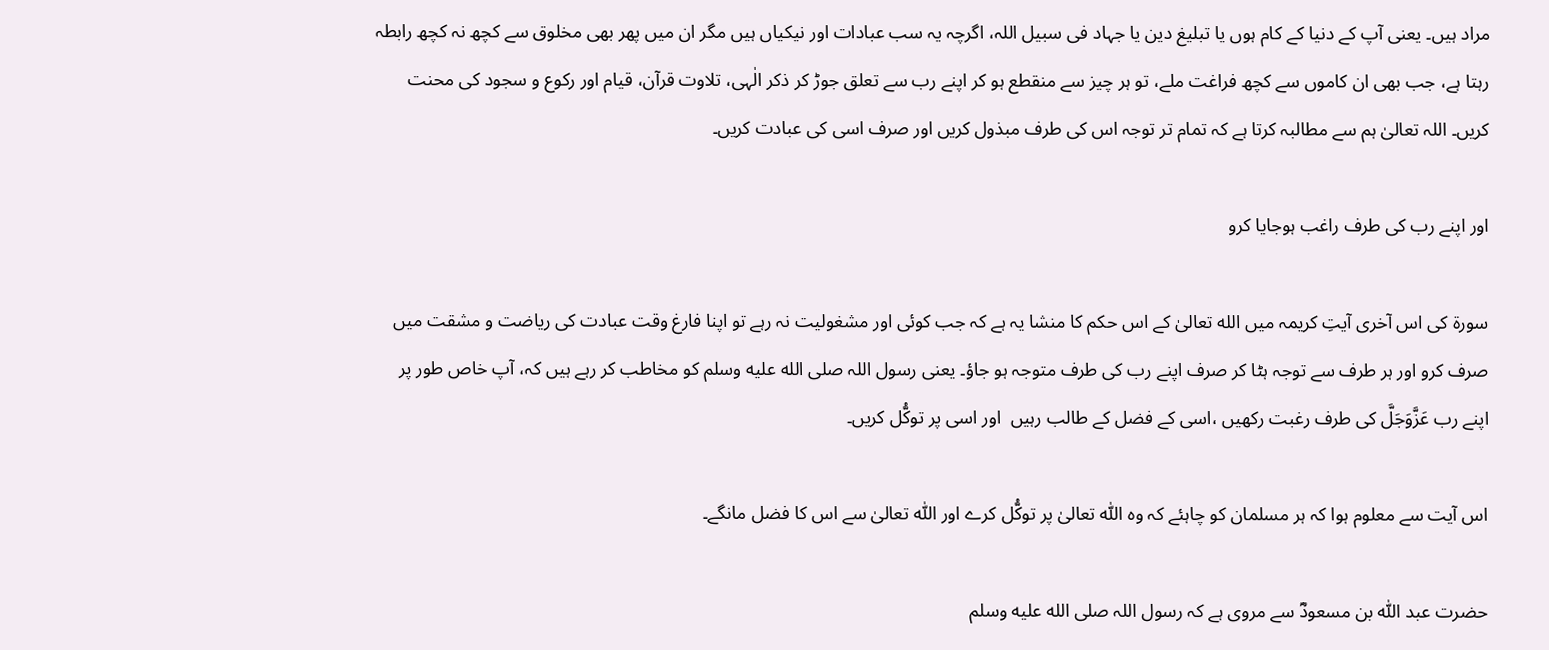مراد ہیں۔ یعنی آپ کے دنیا کے کام ہوں یا تبلیغ دین یا جہاد فی سبیل اللہ، اگرچہ یہ سب عبادات اور نیکیاں ہیں مگر ان میں پھر بھی مخلوق سے کچھ نہ کچھ رابطہ رہتا ہے، جب بھی ان کاموں سے کچھ فراغت ملے، تو ہر چیز سے منقطع ہو کر اپنے رب سے تعلق جوڑ کر ذکر الٰہی، تلاوت قرآن، قیام اور رکوع و سجود کی محنت کریں۔ اللہ تعالیٰ ہم سے مطالبہ کرتا ہے کہ تمام تر توجہ اس کی طرف مبذول کریں اور صرف اسی کی عبادت کریں۔

اور اپنے رب کی طرف راغب ہوجایا کرو

سورۃ کی اس آخری آیتِ کریمہ میں الله تعالیٰ کے اس حکم کا منشا یہ ہے کہ جب کوئی اور مشغولیت نہ رہے تو اپنا فارغ وقت عبادت کی ریاضت و مشقت میں صرف کرو اور ہر طرف سے توجہ ہٹا کر صرف اپنے رب کی طرف متوجہ ہو جاؤ۔ یعنی رسول اللہ صلى الله عليه وسلم کو مخاطب کر رہے ہیں کہ، آپ خاص طور پر اپنے رب عَزَّوَجَلَّ کی طرف رغبت رکھیں ،اسی کے فضل کے طالب رہیں  اور اسی پر توکُّل کریں۔

اس آیت سے معلوم ہوا کہ ہر مسلمان کو چاہئے کہ وہ اللّٰہ تعالیٰ پر توکُّل کرے اور اللّٰہ تعالیٰ سے اس کا فضل مانگے۔

حضرت عبد اللّٰہ بن مسعودؓ سے مروی ہے کہ رسول اللہ صلى الله عليه وسلم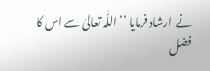نے  ارشاد فرمایا ’’ اللّٰہ تعالیٰ سے اس کا فضل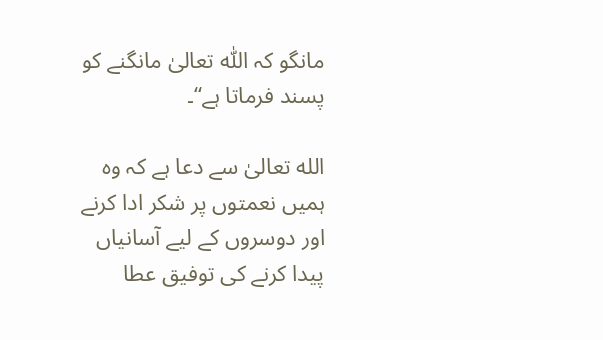مانگو کہ اللّٰہ تعالیٰ مانگنے کو پسند فرماتا ہے“۔

الله تعالیٰ سے دعا ہے کہ وہ ہمیں نعمتوں پر شکر ادا کرنے اور دوسروں کے لیے آسانیاں پیدا کرنے کی توفیق عطا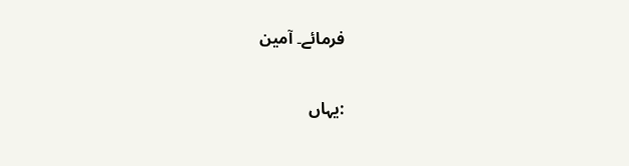فرمائے۔ آمین

:یہاں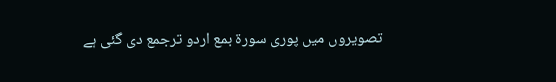تصویروں میں پوری سورۃ بمع اردو ترجمع دی گئی ہے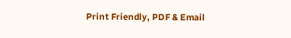Print Friendly, PDF & Email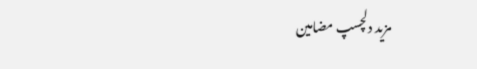مزید دلچسپ مضامین